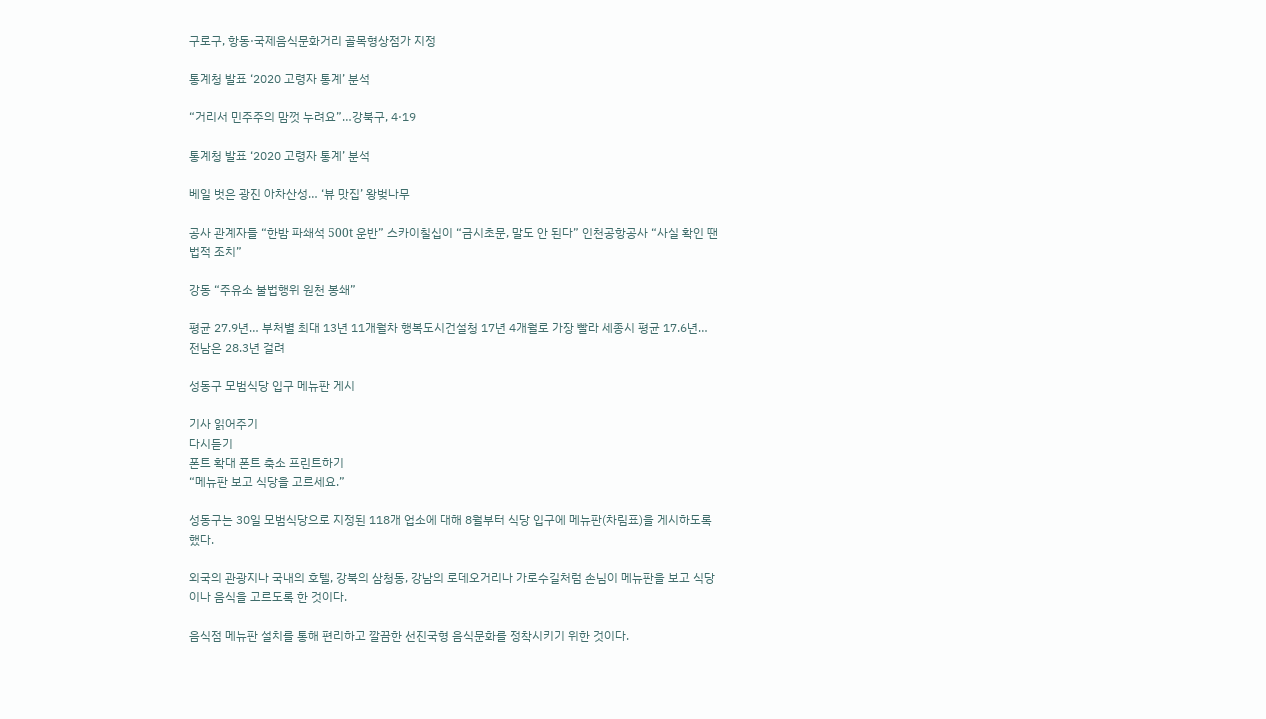구로구, 항동·국제음식문화거리 골목형상점가 지정

통계청 발표 ‘2020 고령자 통계’ 분석

“거리서 민주주의 맘껏 누려요”…강북구, 4·19

통계청 발표 ‘2020 고령자 통계’ 분석

베일 벗은 광진 아차산성… ‘뷰 맛집’ 왕벚나무

공사 관계자들 “한밤 파쇄석 500t 운반” 스카이칠십이 “금시초문, 말도 안 된다” 인천공항공사 “사실 확인 땐 법적 조치”

강동 “주유소 불법행위 원천 봉쇄”

평균 27.9년… 부처별 최대 13년 11개월차 행복도시건설청 17년 4개월로 가장 빨라 세종시 평균 17.6년… 전남은 28.3년 걸려

성동구 모범식당 입구 메뉴판 게시

기사 읽어주기
다시듣기
폰트 확대 폰트 축소 프린트하기
“메뉴판 보고 식당을 고르세요.”

성동구는 30일 모범식당으로 지정된 118개 업소에 대해 8월부터 식당 입구에 메뉴판(차림표)을 게시하도록 했다.

외국의 관광지나 국내의 호텔, 강북의 삼청동, 강남의 로데오거리나 가로수길처럼 손님이 메뉴판을 보고 식당이나 음식을 고르도록 한 것이다.

음식점 메뉴판 설치를 통해 편리하고 깔끔한 선진국형 음식문화를 정착시키기 위한 것이다.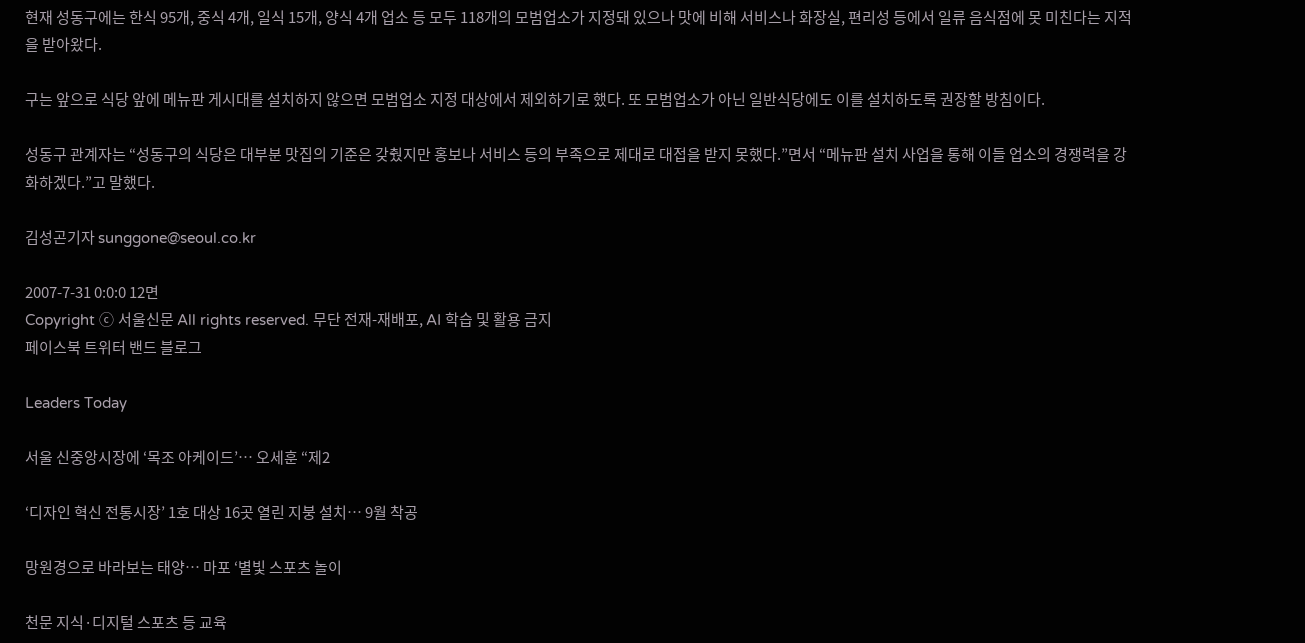현재 성동구에는 한식 95개, 중식 4개, 일식 15개, 양식 4개 업소 등 모두 118개의 모범업소가 지정돼 있으나 맛에 비해 서비스나 화장실, 편리성 등에서 일류 음식점에 못 미친다는 지적을 받아왔다.

구는 앞으로 식당 앞에 메뉴판 게시대를 설치하지 않으면 모범업소 지정 대상에서 제외하기로 했다. 또 모범업소가 아닌 일반식당에도 이를 설치하도록 권장할 방침이다.

성동구 관계자는 “성동구의 식당은 대부분 맛집의 기준은 갖췄지만 홍보나 서비스 등의 부족으로 제대로 대접을 받지 못했다.”면서 “메뉴판 설치 사업을 통해 이들 업소의 경쟁력을 강화하겠다.”고 말했다.

김성곤기자 sunggone@seoul.co.kr

2007-7-31 0:0:0 12면
Copyright ⓒ 서울신문 All rights reserved. 무단 전재-재배포, AI 학습 및 활용 금지
페이스북 트위터 밴드 블로그

Leaders Today

서울 신중앙시장에 ‘목조 아케이드’… 오세훈 “제2

‘디자인 혁신 전통시장’ 1호 대상 16곳 열린 지붕 설치… 9월 착공

망원경으로 바라보는 태양… 마포 ‘별빛 스포츠 놀이

천문 지식·디지털 스포츠 등 교육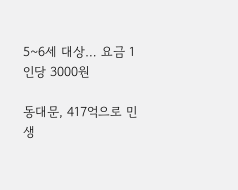5~6세 대상… 요금 1인당 3000원

동대문, 417억으로 민생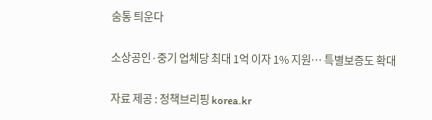숨통 틔운다

소상공인·중기 업체당 최대 1억 이자 1% 지원… 특별보증도 확대

자료 제공 : 정책브리핑 korea.kr